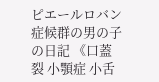ピエールロバン症候群の男の子の日記 《口蓋裂 小顎症 小舌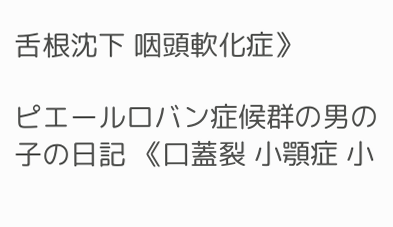舌根沈下 咽頭軟化症》

ピエールロバン症候群の男の子の日記 《口蓋裂 小顎症 小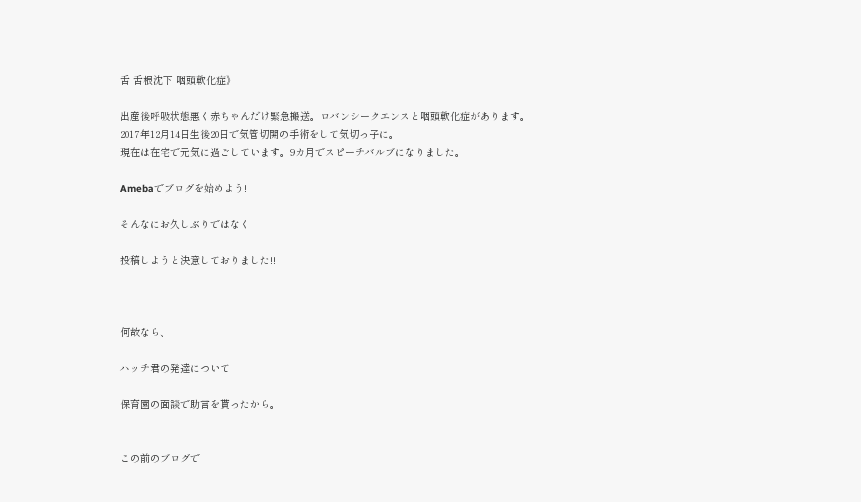舌 舌根沈下 咽頭軟化症》

出産後呼吸状態悪く赤ちゃんだけ緊急搬送。ロバンシークエンスと咽頭軟化症があります。
2017年12月14日生後20日で気管切開の手術をして気切っ子に。
現在は在宅で元気に過ごしています。9カ月でスピーチバルブになりました。

Amebaでブログを始めよう!

そんなにお久しぶりではなく

投稿しようと決意しておりました!!



何故なら、

ハッチ君の発達について

保育園の面談で助言を貰ったから。


この前のブログで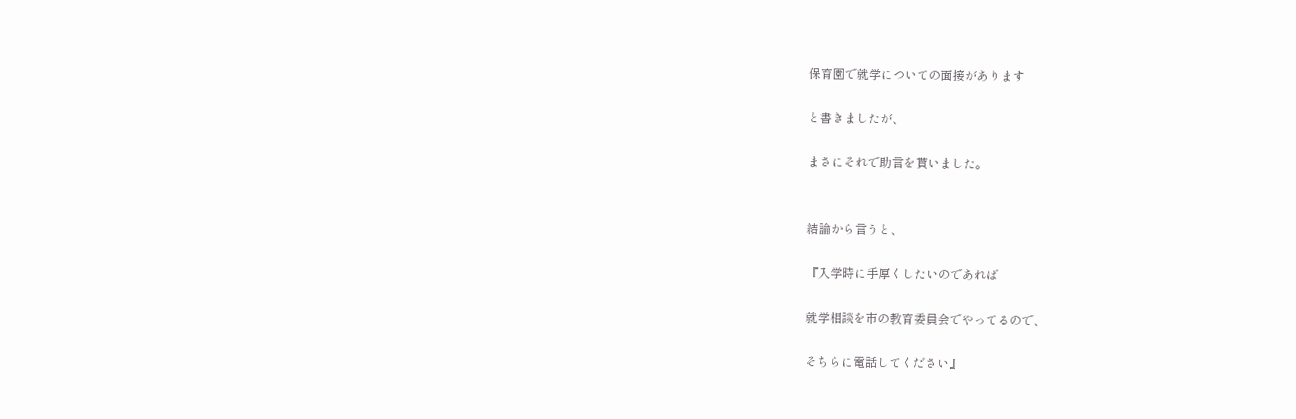保育園で就学についての面接があります

と書きましたが、

まさにそれで助言を貰いました。


結論から言うと、

『入学時に手厚くしたいのであれば

就学相談を市の教育委員会でやってるので、

そちらに電話してください』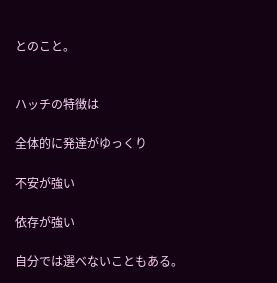とのこと。


ハッチの特徴は

全体的に発達がゆっくり

不安が強い

依存が強い

自分では選べないこともある。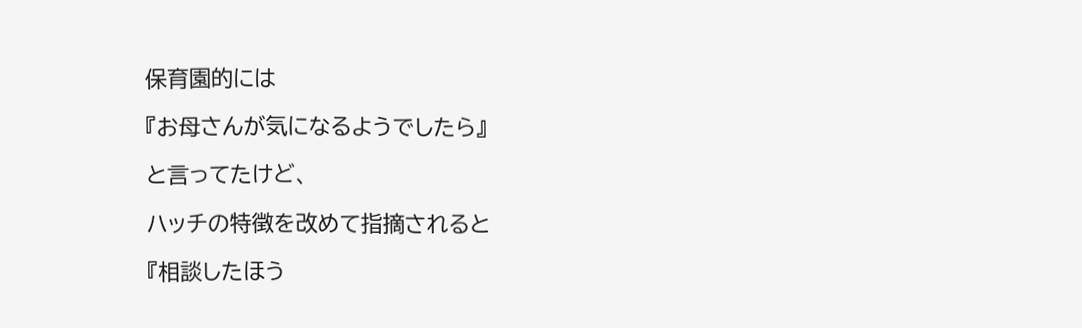保育園的には

『お母さんが気になるようでしたら』

と言ってたけど、

ハッチの特徴を改めて指摘されると

『相談したほう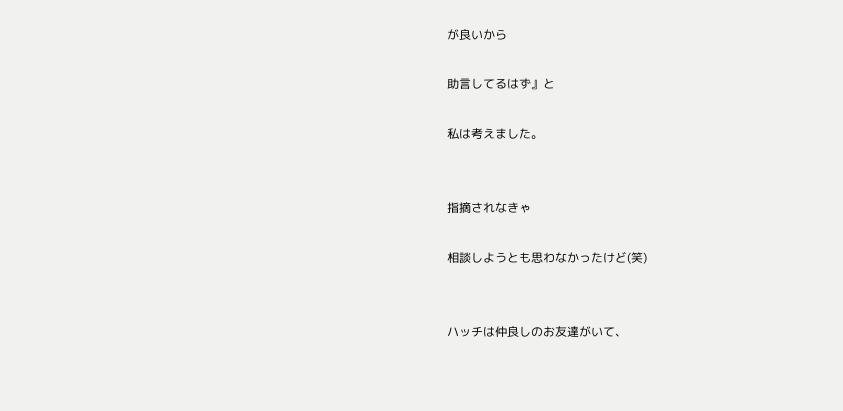が良いから

助言してるはず』と

私は考えました。


指摘されなきゃ

相談しようとも思わなかったけど(笑)


ハッチは仲良しのお友達がいて、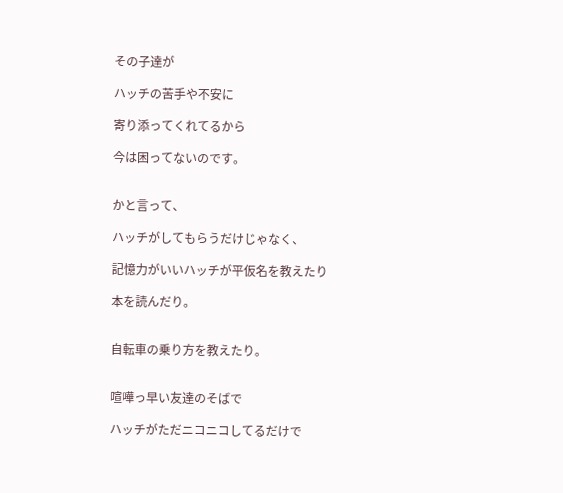その子達が

ハッチの苦手や不安に

寄り添ってくれてるから

今は困ってないのです。


かと言って、

ハッチがしてもらうだけじゃなく、

記憶力がいいハッチが平仮名を教えたり

本を読んだり。


自転車の乗り方を教えたり。


喧嘩っ早い友達のそばで

ハッチがただニコニコしてるだけで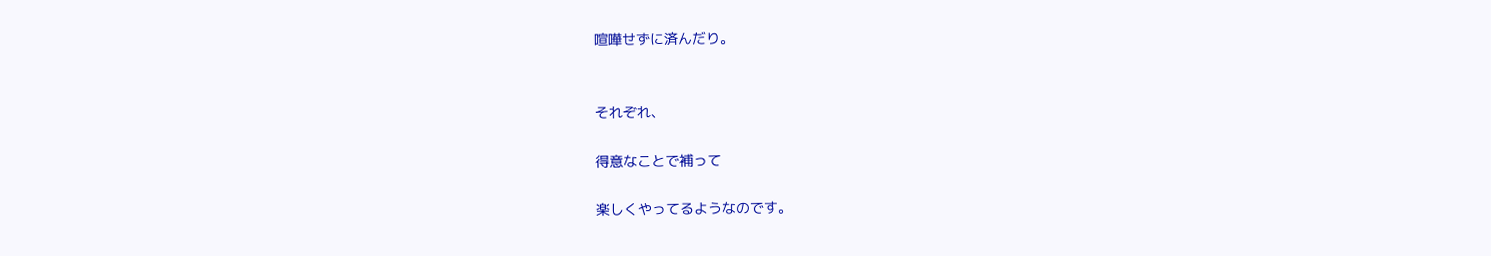喧嘩せずに済んだり。


それぞれ、

得意なことで補って

楽しくやってるようなのです。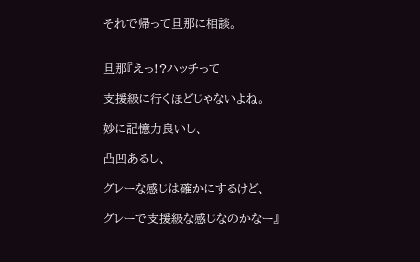それで帰って旦那に相談。


旦那『えっ!?ハッチって

支援級に行くほどじゃないよね。

妙に記憶力良いし、

凸凹あるし、

グレーな感じは確かにするけど、

グレーで支援級な感じなのかなー』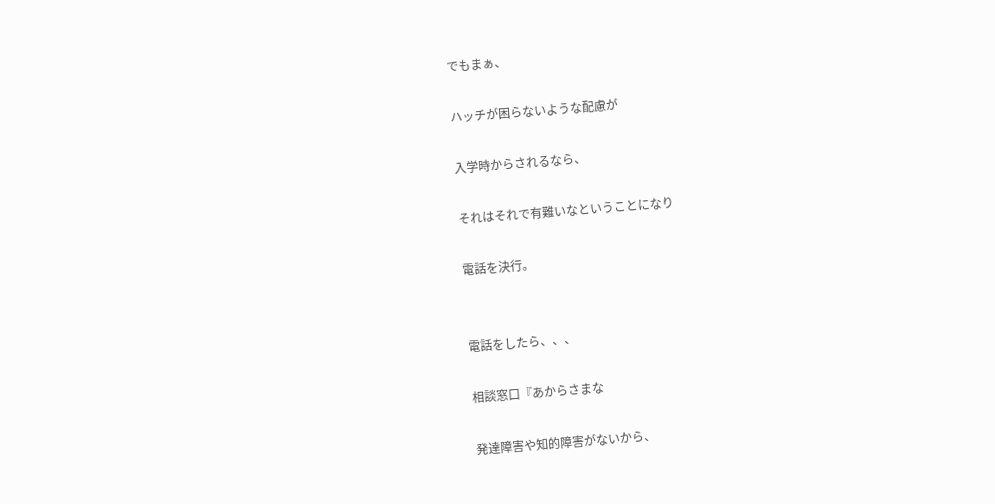でもまぁ、

ハッチが困らないような配慮が

入学時からされるなら、

それはそれで有難いなということになり

電話を決行。


電話をしたら、、、

相談窓口『あからさまな

発達障害や知的障害がないから、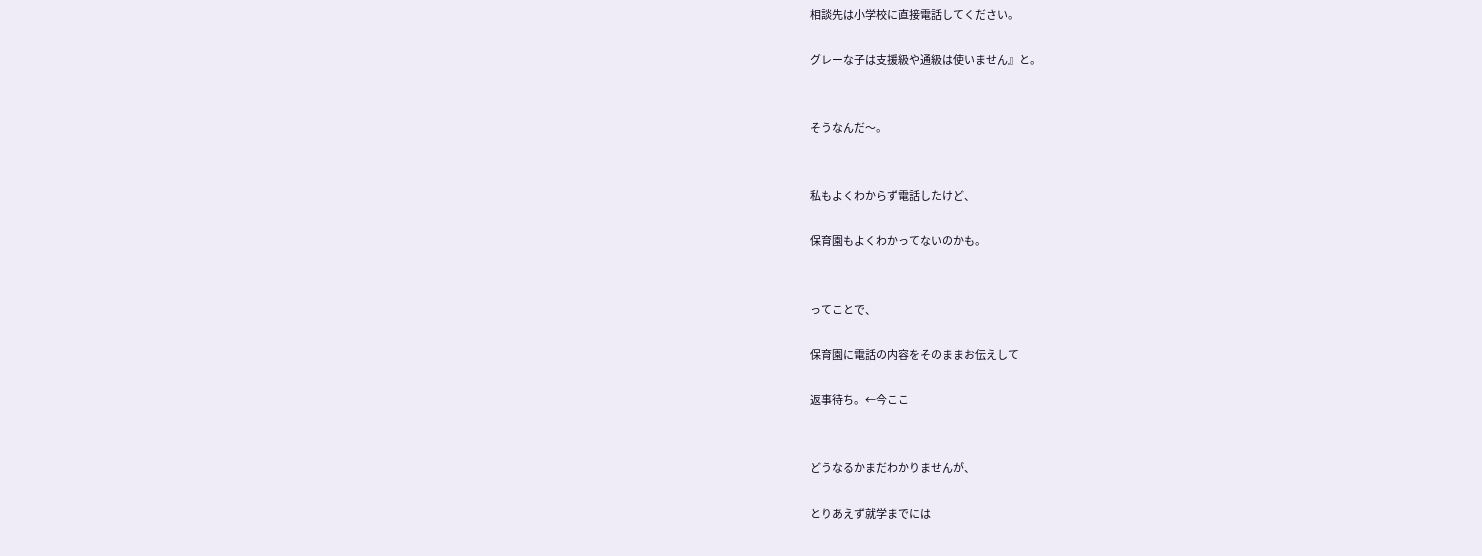相談先は小学校に直接電話してください。

グレーな子は支援級や通級は使いません』と。


そうなんだ〜。


私もよくわからず電話したけど、

保育園もよくわかってないのかも。


ってことで、

保育園に電話の内容をそのままお伝えして

返事待ち。←今ここ


どうなるかまだわかりませんが、

とりあえず就学までには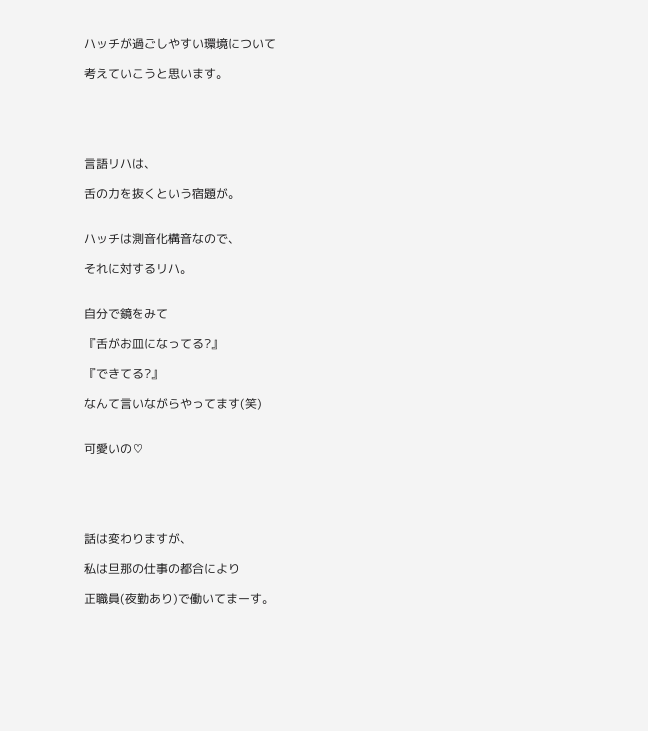ハッチが過ごしやすい環境について

考えていこうと思います。





言語リハは、

舌の力を抜くという宿題が。


ハッチは測音化構音なので、

それに対するリハ。


自分で鏡をみて

『舌がお皿になってる?』

『できてる?』

なんて言いながらやってます(笑)


可愛いの♡





話は変わりますが、

私は旦那の仕事の都合により

正職員(夜勤あり)で働いてまーす。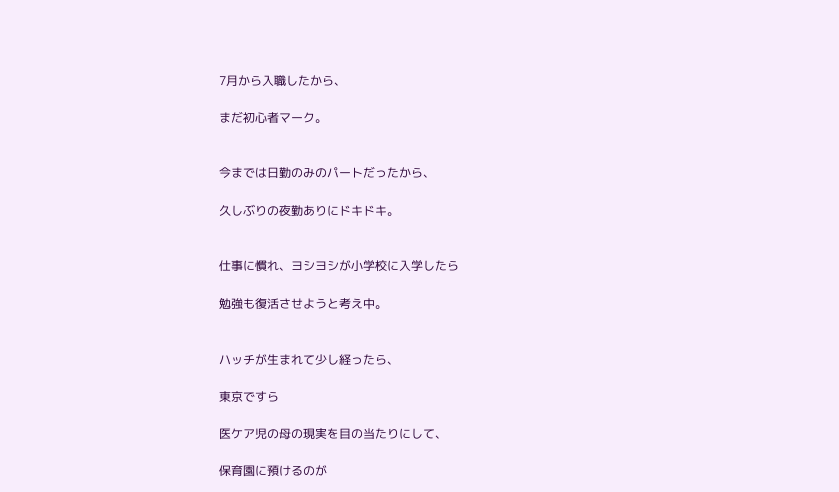7月から入職したから、

まだ初心者マーク。


今までは日勤のみのパートだったから、

久しぶりの夜勤ありにドキドキ。


仕事に慣れ、ヨシヨシが小学校に入学したら

勉強も復活させようと考え中。


ハッチが生まれて少し経ったら、

東京ですら

医ケア児の母の現実を目の当たりにして、

保育園に預けるのが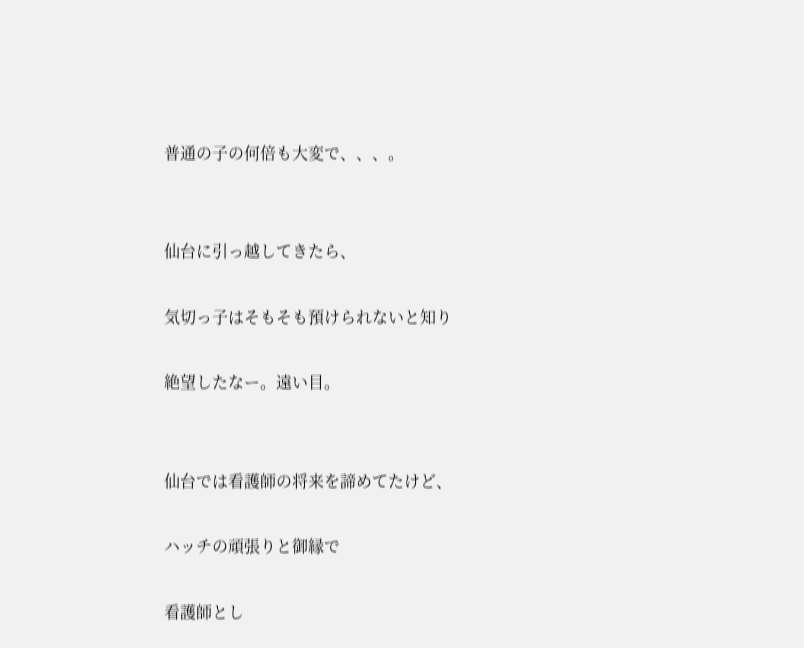普通の子の何倍も大変で、、、。


仙台に引っ越してきたら、

気切っ子はそもそも預けられないと知り

絶望したなー。遠い目。


仙台では看護師の将来を諦めてたけど、

ハッチの頑張りと御縁で

看護師とし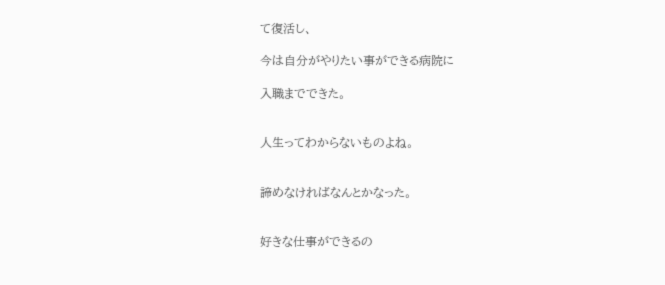て復活し、

今は自分がやりたい事ができる病院に

入職までできた。


人生ってわからないものよね。


諦めなければなんとかなった。


好きな仕事ができるの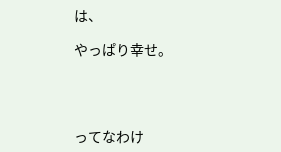は、

やっぱり幸せ。




ってなわけ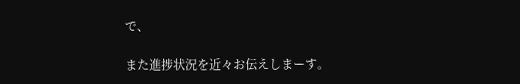で、

また進捗状況を近々お伝えしまーす。